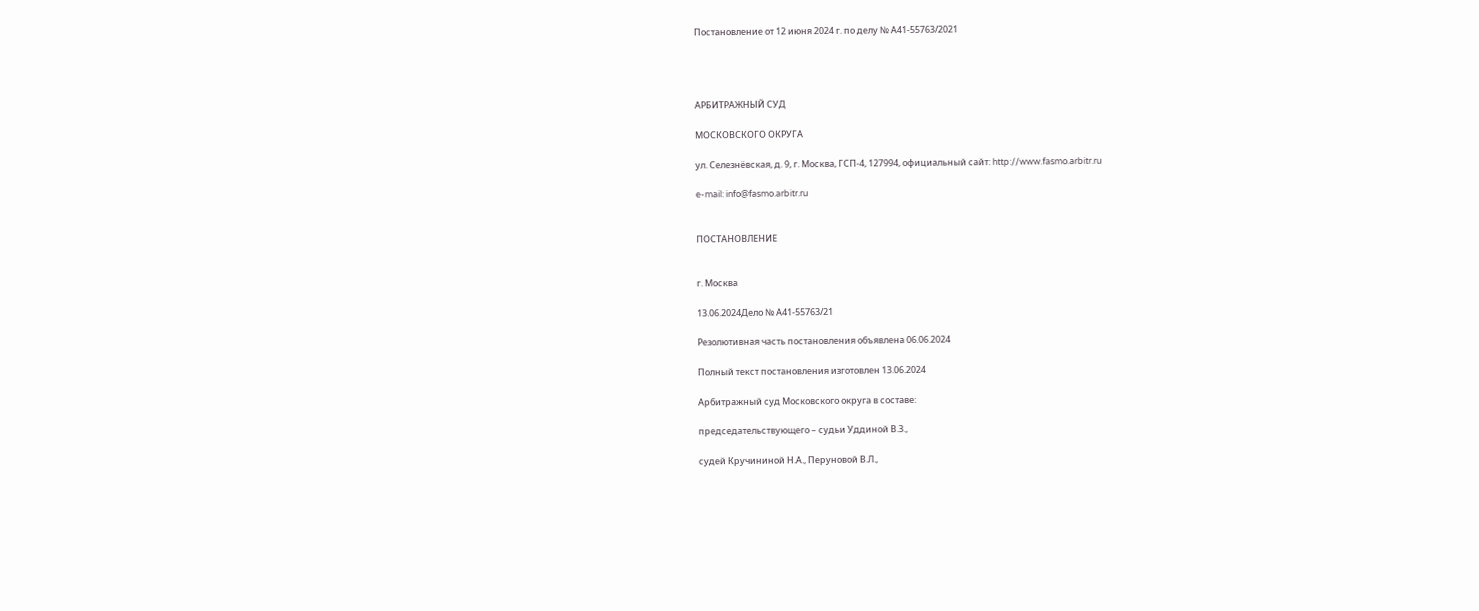Постановление от 12 июня 2024 г. по делу № А41-55763/2021




АРБИТРАЖНЫЙ СУД

МОСКОВСКОГО ОКРУГА

ул. Селезнёвская, д. 9, г. Москва, ГСП-4, 127994, официальный сайт: http://www.fasmo.arbitr.ru

e-mail: info@fasmo.arbitr.ru


ПОСТАНОВЛЕНИЕ


г. Москва

13.06.2024Дело № А41-55763/21

Резолютивная часть постановления объявлена 06.06.2024

Полный текст постановления изготовлен 13.06.2024

Арбитражный суд Московского округа в составе:

председательствующего – судьи Уддиной В.З.,

судей Кручининой Н.А., Перуновой В.Л.,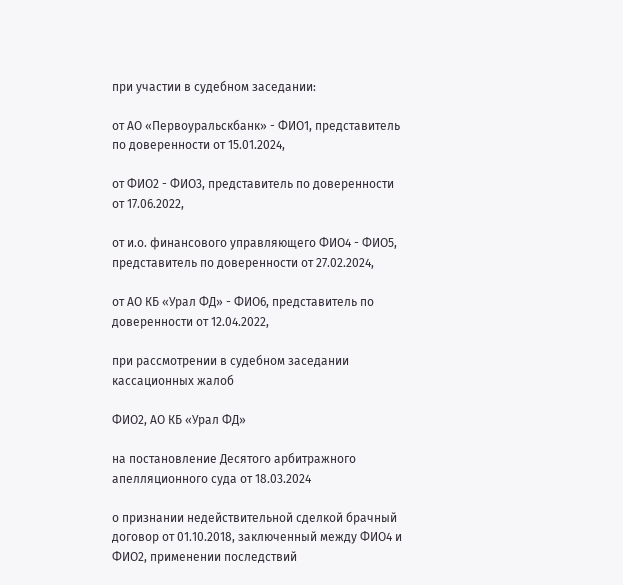при участии в судебном заседании:

от АО «Первоуральскбанк» - ФИО1, представитель по доверенности от 15.01.2024,

от ФИО2 - ФИО3, представитель по доверенности от 17.06.2022,

от и.о. финансового управляющего ФИО4 - ФИО5, представитель по доверенности от 27.02.2024,

от АО КБ «Урал ФД» - ФИО6, представитель по доверенности от 12.04.2022,

при рассмотрении в судебном заседании кассационных жалоб

ФИО2, АО КБ «Урал ФД»

на постановление Десятого арбитражного апелляционного суда от 18.03.2024

о признании недействительной сделкой брачный договор от 01.10.2018, заключенный между ФИО4 и ФИО2, применении последствий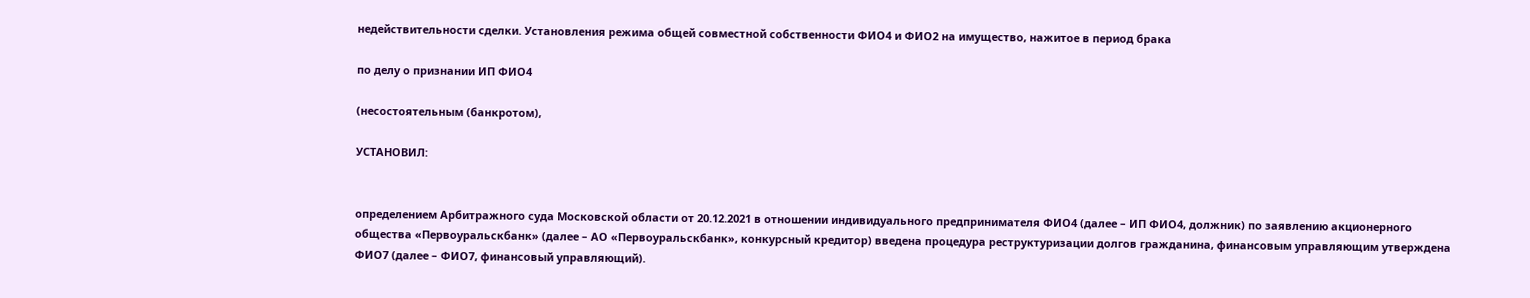недействительности сделки. Установления режима общей совместной собственности ФИО4 и ФИО2 на имущество, нажитое в период брака

по делу о признании ИП ФИО4

(несостоятельным (банкротом),

УСТАНОВИЛ:


определением Арбитражного суда Московской области от 20.12.2021 в отношении индивидуального предпринимателя ФИО4 (далее – ИП ФИО4, должник) по заявлению акционерного общества «Первоуральскбанк» (далее – АО «Первоуральскбанк», конкурсный кредитор) введена процедура реструктуризации долгов гражданина, финансовым управляющим утверждена ФИО7 (далее – ФИО7, финансовый управляющий).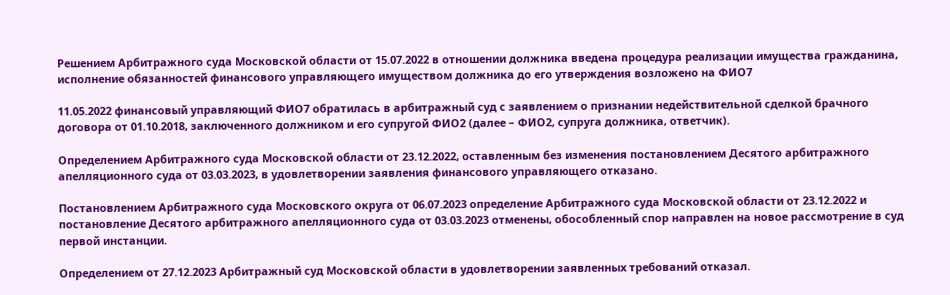Решением Арбитражного суда Московской области от 15.07.2022 в отношении должника введена процедура реализации имущества гражданина, исполнение обязанностей финансового управляющего имуществом должника до его утверждения возложено на ФИО7

11.05.2022 финансовый управляющий ФИО7 обратилась в арбитражный суд с заявлением о признании недействительной сделкой брачного договора от 01.10.2018, заключенного должником и его супругой ФИО2 (далее – ФИО2, супруга должника, ответчик).

Определением Арбитражного суда Московской области от 23.12.2022, оставленным без изменения постановлением Десятого арбитражного апелляционного суда от 03.03.2023, в удовлетворении заявления финансового управляющего отказано.

Постановлением Арбитражного суда Московского округа от 06.07.2023 определение Арбитражного суда Московской области от 23.12.2022 и постановление Десятого арбитражного апелляционного суда от 03.03.2023 отменены, обособленный спор направлен на новое рассмотрение в суд первой инстанции.

Определением от 27.12.2023 Арбитражный суд Московской области в удовлетворении заявленных требований отказал.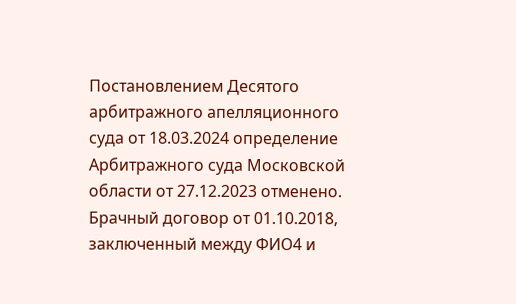Постановлением Десятого арбитражного апелляционного суда от 18.03.2024 определение Арбитражного суда Московской области от 27.12.2023 отменено. Брачный договор от 01.10.2018, заключенный между ФИО4 и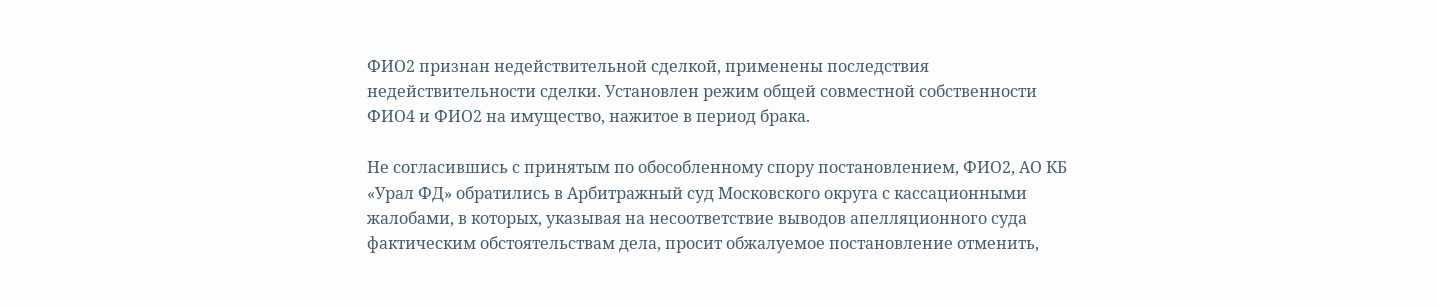ФИО2 признан недействительной сделкой, применены последствия недействительности сделки. Установлен режим общей совместной собственности ФИО4 и ФИО2 на имущество, нажитое в период брака.

Не согласившись с принятым по обособленному спору постановлением, ФИО2, АО КБ «Урал ФД» обратились в Арбитражный суд Московского округа с кассационными жалобами, в которых, указывая на несоответствие выводов апелляционного суда фактическим обстоятельствам дела, просит обжалуемое постановление отменить,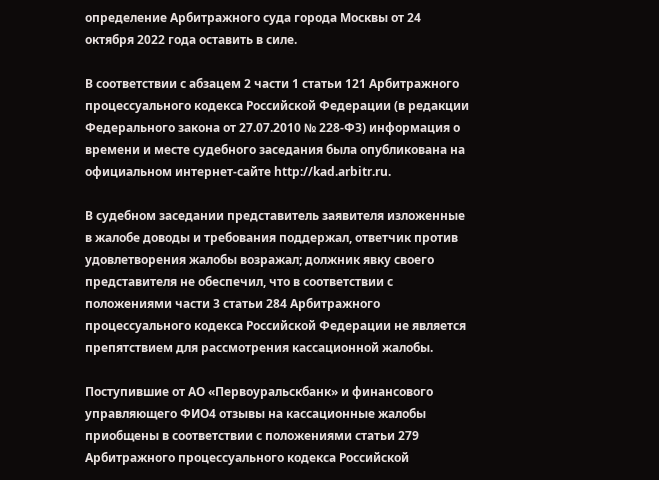определение Арбитражного суда города Москвы от 24 октября 2022 года оставить в силе.

В соответствии с абзацем 2 части 1 статьи 121 Арбитражного процессуального кодекса Российской Федерации (в редакции Федерального закона от 27.07.2010 № 228-ФЗ) информация о времени и месте судебного заседания была опубликована на официальном интернет-сайте http://kad.arbitr.ru.

В судебном заседании представитель заявителя изложенные в жалобе доводы и требования поддержал, ответчик против удовлетворения жалобы возражал; должник явку своего представителя не обеспечил, что в соответствии с положениями части 3 статьи 284 Арбитражного процессуального кодекса Российской Федерации не является препятствием для рассмотрения кассационной жалобы.

Поступившие от АО «Первоуральскбанк» и финансового управляющего ФИО4 отзывы на кассационные жалобы приобщены в соответствии с положениями статьи 279 Арбитражного процессуального кодекса Российской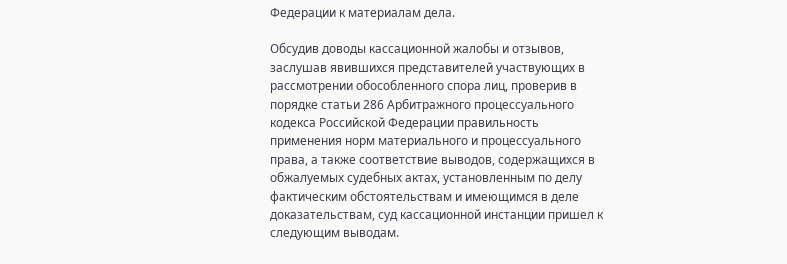Федерации к материалам дела.

Обсудив доводы кассационной жалобы и отзывов, заслушав явившихся представителей участвующих в рассмотрении обособленного спора лиц, проверив в порядке статьи 286 Арбитражного процессуального кодекса Российской Федерации правильность применения норм материального и процессуального права, а также соответствие выводов, содержащихся в обжалуемых судебных актах, установленным по делу фактическим обстоятельствам и имеющимся в деле доказательствам, суд кассационной инстанции пришел к следующим выводам.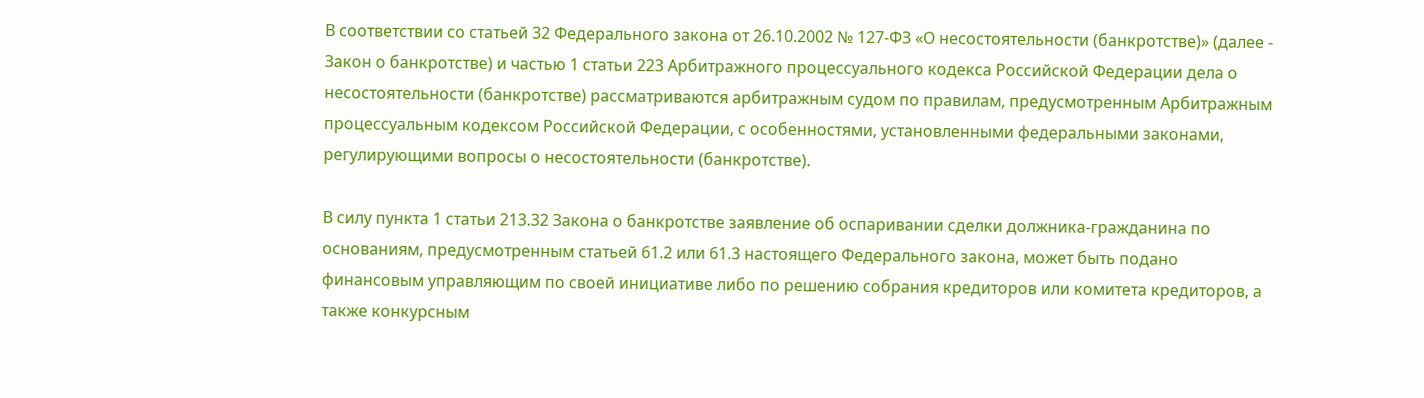В соответствии со статьей 32 Федерального закона от 26.10.2002 № 127-ФЗ «О несостоятельности (банкротстве)» (далее - Закон о банкротстве) и частью 1 статьи 223 Арбитражного процессуального кодекса Российской Федерации дела о несостоятельности (банкротстве) рассматриваются арбитражным судом по правилам, предусмотренным Арбитражным процессуальным кодексом Российской Федерации, с особенностями, установленными федеральными законами, регулирующими вопросы о несостоятельности (банкротстве).

В силу пункта 1 статьи 213.32 Закона о банкротстве заявление об оспаривании сделки должника-гражданина по основаниям, предусмотренным статьей 61.2 или 61.3 настоящего Федерального закона, может быть подано финансовым управляющим по своей инициативе либо по решению собрания кредиторов или комитета кредиторов, а также конкурсным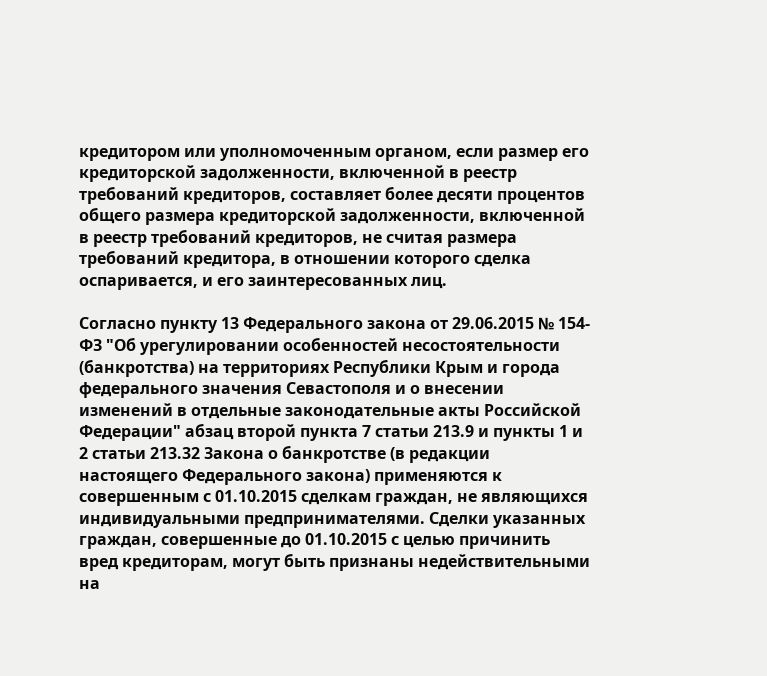кредитором или уполномоченным органом, если размер его кредиторской задолженности, включенной в реестр требований кредиторов, составляет более десяти процентов общего размера кредиторской задолженности, включенной в реестр требований кредиторов, не считая размера требований кредитора, в отношении которого сделка оспаривается, и его заинтересованных лиц.

Согласно пункту 13 Федерального закона от 29.06.2015 № 154-ФЗ "Об урегулировании особенностей несостоятельности (банкротства) на территориях Республики Крым и города федерального значения Севастополя и о внесении изменений в отдельные законодательные акты Российской Федерации" абзац второй пункта 7 статьи 213.9 и пункты 1 и 2 статьи 213.32 Закона о банкротстве (в редакции настоящего Федерального закона) применяются к совершенным с 01.10.2015 сделкам граждан, не являющихся индивидуальными предпринимателями. Сделки указанных граждан, совершенные до 01.10.2015 с целью причинить вред кредиторам, могут быть признаны недействительными на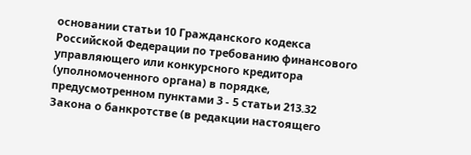основании статьи 10 Гражданского кодекса Российской Федерации по требованию финансового управляющего или конкурсного кредитора (уполномоченного органа) в порядке, предусмотренном пунктами 3 - 5 статьи 213.32 Закона о банкротстве (в редакции настоящего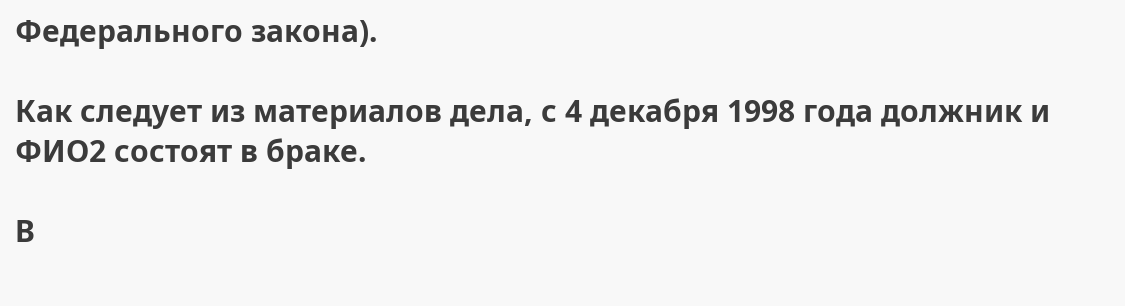Федерального закона).

Как следует из материалов дела, с 4 декабря 1998 года должник и ФИО2 состоят в браке.

В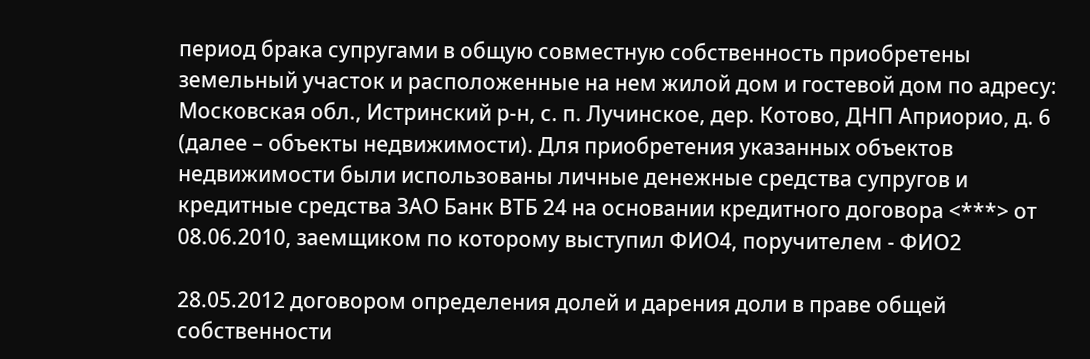период брака супругами в общую совместную собственность приобретены земельный участок и расположенные на нем жилой дом и гостевой дом по адресу: Московская обл., Истринский р-н, с. п. Лучинское, дер. Котово, ДНП Априорио, д. 6 (далее – объекты недвижимости). Для приобретения указанных объектов недвижимости были использованы личные денежные средства супругов и кредитные средства ЗАО Банк ВТБ 24 на основании кредитного договора <***> от 08.06.2010, заемщиком по которому выступил ФИО4, поручителем - ФИО2

28.05.2012 договором определения долей и дарения доли в праве общей собственности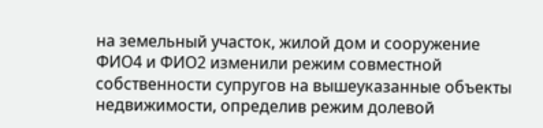на земельный участок, жилой дом и сооружение ФИО4 и ФИО2 изменили режим совместной собственности супругов на вышеуказанные объекты недвижимости, определив режим долевой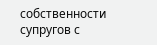собственности супругов с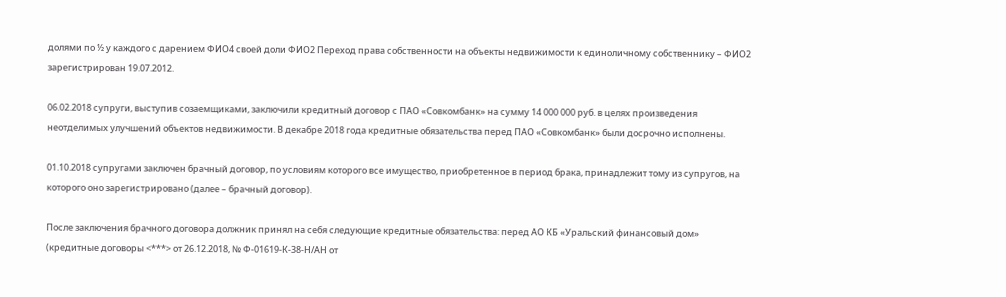долями по ½ у каждого с дарением ФИО4 своей доли ФИО2 Переход права собственности на объекты недвижимости к единоличному собственнику – ФИО2 зарегистрирован 19.07.2012.

06.02.2018 супруги, выступив созаемщиками, заключили кредитный договор с ПАО «Совкомбанк» на сумму 14 000 000 руб. в целях произведения неотделимых улучшений объектов недвижимости. В декабре 2018 года кредитные обязательства перед ПАО «Совкомбанк» были досрочно исполнены.

01.10.2018 супругами заключен брачный договор, по условиям которого все имущество, приобретенное в период брака, принадлежит тому из супругов, на которого оно зарегистрировано (далее – брачный договор).

После заключения брачного договора должник принял на себя следующие кредитные обязательства: перед АО КБ «Уральский финансовый дом» (кредитные договоры <***> от 26.12.2018, № Ф-01619-К-38-Н/АН от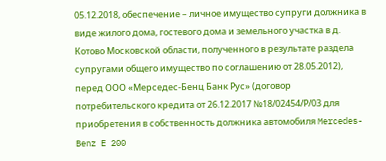05.12.2018, обеспечение – личное имущество супруги должника в виде жилого дома, гостевого дома и земельного участка в д. Котово Московской области, полученного в результате раздела супругами общего имущество по соглашению от 28.05.2012), перед ООО «Мерседес-Бенц Банк Рус» (договор потребительского кредита от 26.12.2017 №18/02454/Р/03 для приобретения в собственность должника автомобиля Mercedes-Benz E 200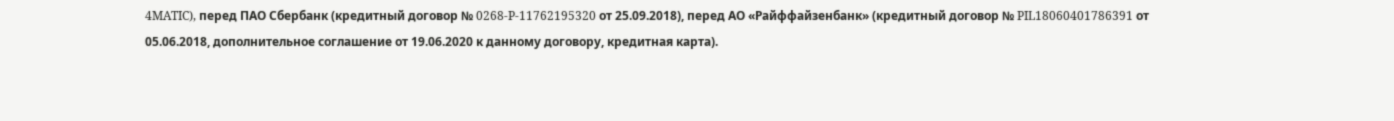4MATIC), перед ПАО Сбербанк (кредитный договор № 0268-P-11762195320 от 25.09.2018), перед АО «Райффайзенбанк» (кредитный договор № PIL18060401786391 от 05.06.2018, дополнительное соглашение от 19.06.2020 к данному договору, кредитная карта).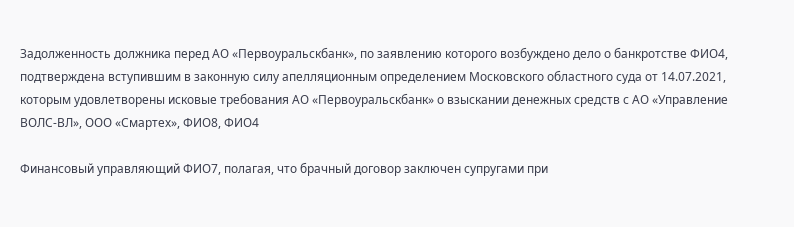Задолженность должника перед АО «Первоуральскбанк», по заявлению которого возбуждено дело о банкротстве ФИО4, подтверждена вступившим в законную силу апелляционным определением Московского областного суда от 14.07.2021, которым удовлетворены исковые требования АО «Первоуральскбанк» о взыскании денежных средств с АО «Управление ВОЛС-ВЛ», ООО «Смартех», ФИО8, ФИО4

Финансовый управляющий ФИО7, полагая, что брачный договор заключен супругами при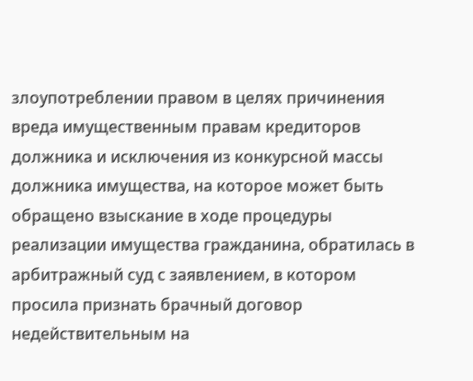злоупотреблении правом в целях причинения вреда имущественным правам кредиторов должника и исключения из конкурсной массы должника имущества, на которое может быть обращено взыскание в ходе процедуры реализации имущества гражданина, обратилась в арбитражный суд с заявлением, в котором просила признать брачный договор недействительным на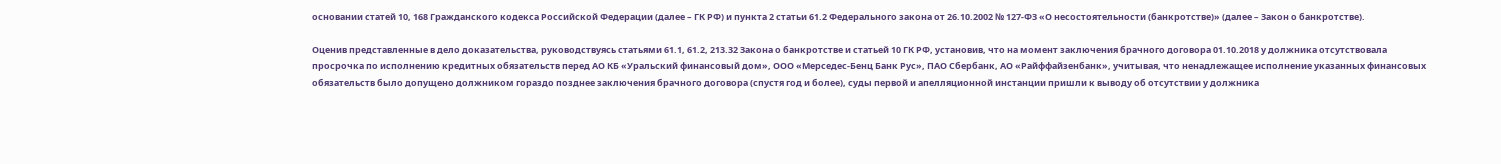основании статей 10, 168 Гражданского кодекса Российской Федерации (далее – ГК РФ) и пункта 2 статьи 61.2 Федерального закона от 26.10.2002 № 127-ФЗ «О несостоятельности (банкротстве)» (далее – Закон о банкротстве).

Оценив представленные в дело доказательства, руководствуясь статьями 61.1, 61.2, 213.32 Закона о банкротстве и статьей 10 ГК РФ, установив, что на момент заключения брачного договора 01.10.2018 у должника отсутствовала просрочка по исполнению кредитных обязательств перед АО КБ «Уральский финансовый дом», ООО «Мерседес-Бенц Банк Рус», ПАО Сбербанк, АО «Райффайзенбанк», учитывая, что ненадлежащее исполнение указанных финансовых обязательств было допущено должником гораздо позднее заключения брачного договора (спустя год и более), суды первой и апелляционной инстанции пришли к выводу об отсутствии у должника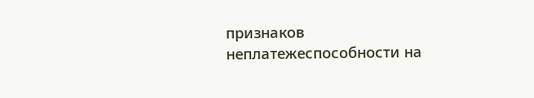признаков неплатежеспособности на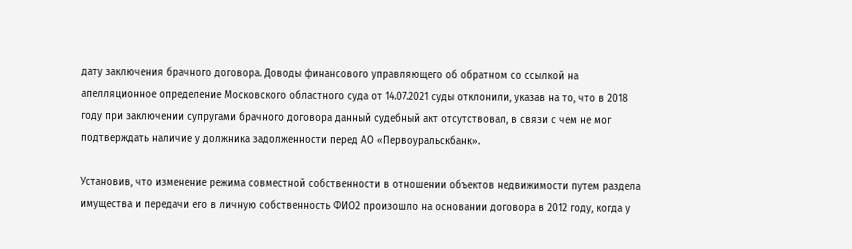дату заключения брачного договора. Доводы финансового управляющего об обратном со ссылкой на апелляционное определение Московского областного суда от 14.07.2021 суды отклонили, указав на то, что в 2018 году при заключении супругами брачного договора данный судебный акт отсутствовал, в связи с чем не мог подтверждать наличие у должника задолженности перед АО «Первоуральскбанк».

Установив, что изменение режима совместной собственности в отношении объектов недвижимости путем раздела имущества и передачи его в личную собственность ФИО2 произошло на основании договора в 2012 году, когда у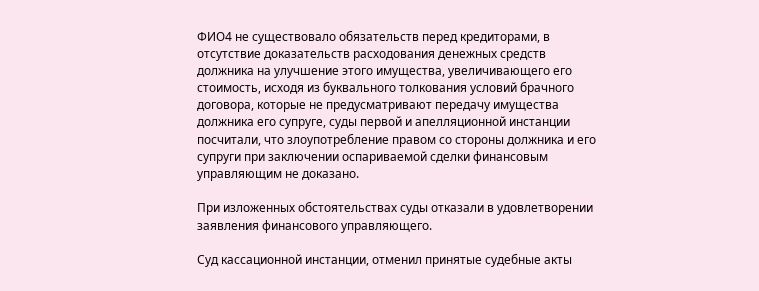ФИО4 не существовало обязательств перед кредиторами, в отсутствие доказательств расходования денежных средств должника на улучшение этого имущества, увеличивающего его стоимость, исходя из буквального толкования условий брачного договора, которые не предусматривают передачу имущества должника его супруге, суды первой и апелляционной инстанции посчитали, что злоупотребление правом со стороны должника и его супруги при заключении оспариваемой сделки финансовым управляющим не доказано.

При изложенных обстоятельствах суды отказали в удовлетворении заявления финансового управляющего.

Суд кассационной инстанции, отменил принятые судебные акты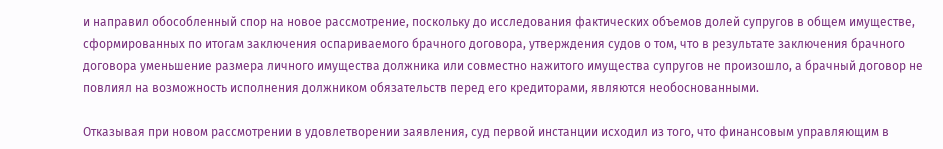и направил обособленный спор на новое рассмотрение, поскольку до исследования фактических объемов долей супругов в общем имуществе, сформированных по итогам заключения оспариваемого брачного договора, утверждения судов о том, что в результате заключения брачного договора уменьшение размера личного имущества должника или совместно нажитого имущества супругов не произошло, а брачный договор не повлиял на возможность исполнения должником обязательств перед его кредиторами, являются необоснованными.

Отказывая при новом рассмотрении в удовлетворении заявления, суд первой инстанции исходил из того, что финансовым управляющим в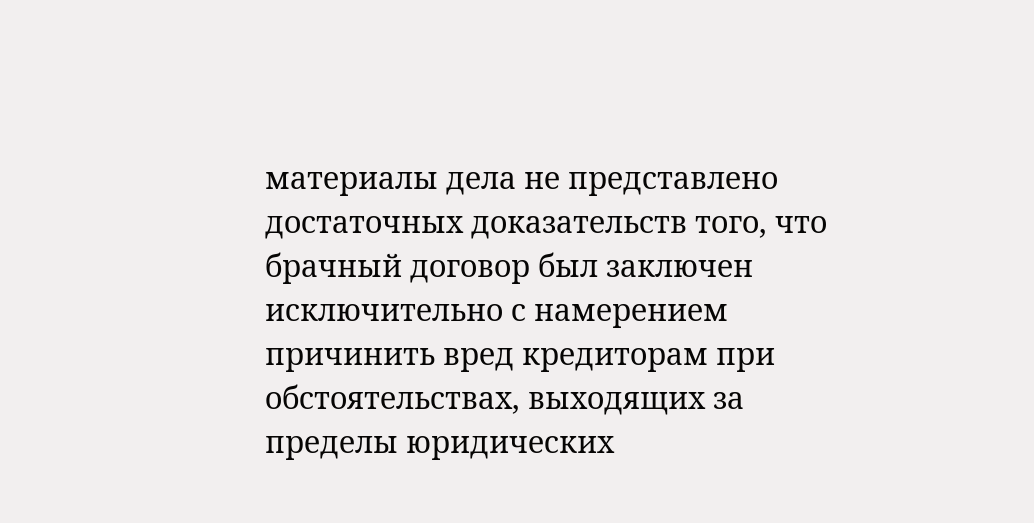материалы дела не представлено достаточных доказательств того, что брачный договор был заключен исключительно с намерением причинить вред кредиторам при обстоятельствах, выходящих за пределы юридических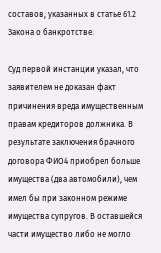составов, указанных в статье 61.2 Закона о банкротстве.

Суд первой инстанции указал, что заявителем не доказан факт причинения вреда имущественным правам кредиторов должника. В результате заключения брачного договора ФИО4 приобрел больше имущества (два автомобили), чем имел бы при законном режиме имущества супругов. В оставшейся части имущество либо не могло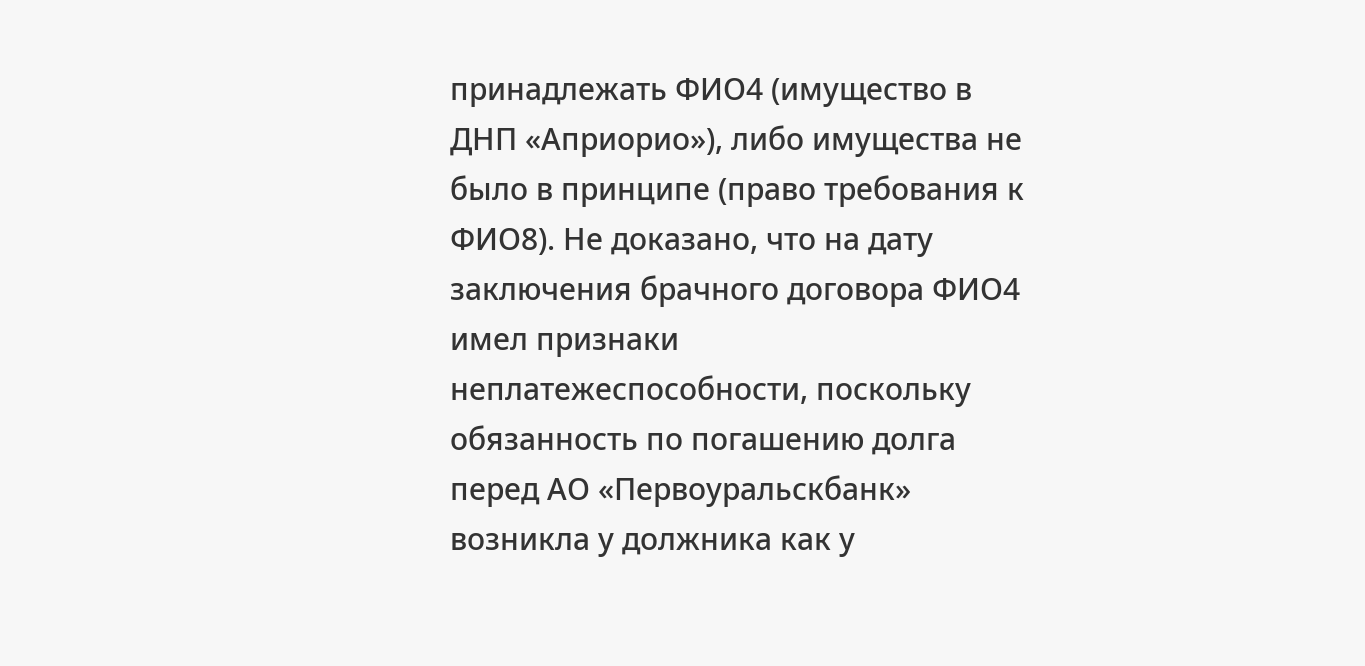принадлежать ФИО4 (имущество в ДНП «Априорио»), либо имущества не было в принципе (право требования к ФИО8). Не доказано, что на дату заключения брачного договора ФИО4 имел признаки неплатежеспособности, поскольку обязанность по погашению долга перед АО «Первоуральскбанк» возникла у должника как у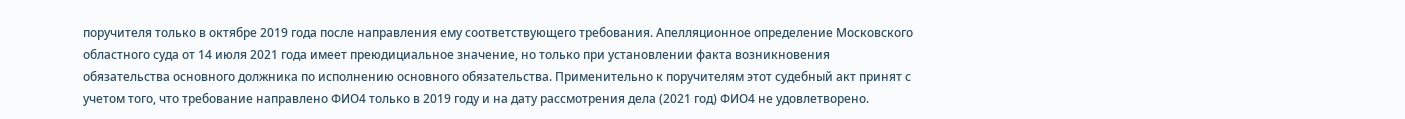поручителя только в октябре 2019 года после направления ему соответствующего требования. Апелляционное определение Московского областного суда от 14 июля 2021 года имеет преюдициальное значение, но только при установлении факта возникновения обязательства основного должника по исполнению основного обязательства. Применительно к поручителям этот судебный акт принят с учетом того, что требование направлено ФИО4 только в 2019 году и на дату рассмотрения дела (2021 год) ФИО4 не удовлетворено.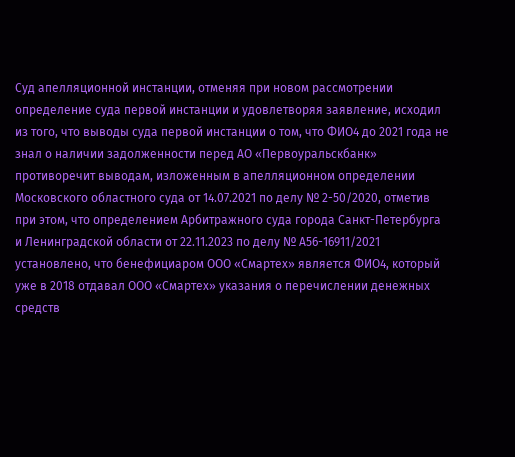Суд апелляционной инстанции, отменяя при новом рассмотрении определение суда первой инстанции и удовлетворяя заявление, исходил из того, что выводы суда первой инстанции о том, что ФИО4 до 2021 года не знал о наличии задолженности перед АО «Первоуральскбанк» противоречит выводам, изложенным в апелляционном определении Московского областного суда от 14.07.2021 по делу № 2-50/2020, отметив при этом, что определением Арбитражного суда города Санкт-Петербурга и Ленинградской области от 22.11.2023 по делу № А56-16911/2021 установлено, что бенефициаром ООО «Смартех» является ФИО4, который уже в 2018 отдавал ООО «Смартех» указания о перечислении денежных средств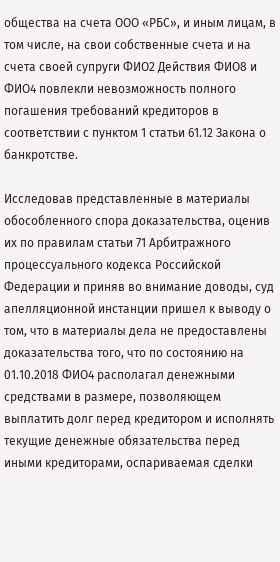общества на счета ООО «РБС», и иным лицам, в том числе, на свои собственные счета и на счета своей супруги ФИО2 Действия ФИО8 и ФИО4 повлекли невозможность полного погашения требований кредиторов в соответствии с пунктом 1 статьи 61.12 Закона о банкротстве.

Исследовав представленные в материалы обособленного спора доказательства, оценив их по правилам статьи 71 Арбитражного процессуального кодекса Российской Федерации и приняв во внимание доводы, суд апелляционной инстанции пришел к выводу о том, что в материалы дела не предоставлены доказательства того, что по состоянию на 01.10.2018 ФИО4 располагал денежными средствами в размере, позволяющем выплатить долг перед кредитором и исполнять текущие денежные обязательства перед иными кредиторами, оспариваемая сделки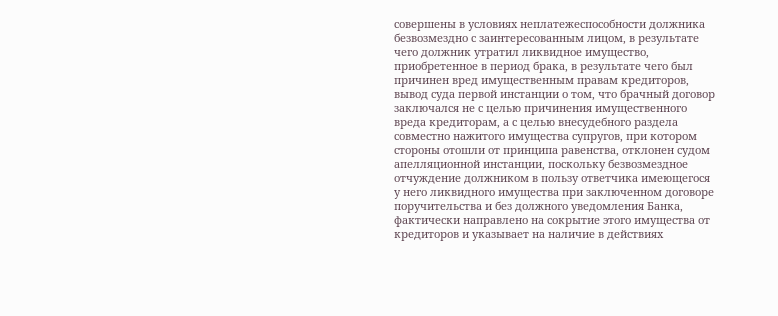совершены в условиях неплатежеспособности должника безвозмездно с заинтересованным лицом, в результате чего должник утратил ликвидное имущество, приобретенное в период брака, в результате чего был причинен вред имущественным правам кредиторов, вывод суда первой инстанции о том, что брачный договор заключался не с целью причинения имущественного вреда кредиторам, а с целью внесудебного раздела совместно нажитого имущества супругов, при котором стороны отошли от принципа равенства, отклонен судом апелляционной инстанции, поскольку безвозмездное отчуждение должником в пользу ответчика имеющегося у него ликвидного имущества при заключенном договоре поручительства и без должного уведомления Банка, фактически направлено на сокрытие этого имущества от кредиторов и указывает на наличие в действиях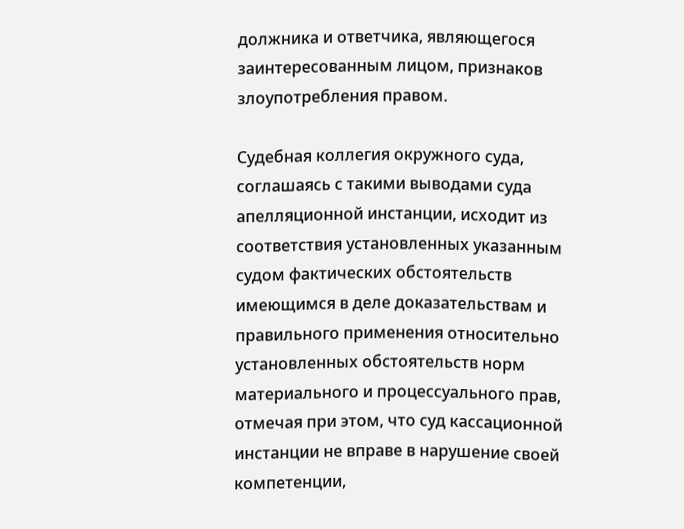должника и ответчика, являющегося заинтересованным лицом, признаков злоупотребления правом.

Судебная коллегия окружного суда, соглашаясь с такими выводами суда апелляционной инстанции, исходит из соответствия установленных указанным судом фактических обстоятельств имеющимся в деле доказательствам и правильного применения относительно установленных обстоятельств норм материального и процессуального прав, отмечая при этом, что суд кассационной инстанции не вправе в нарушение своей компетенции,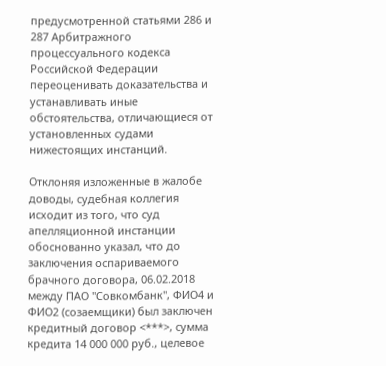предусмотренной статьями 286 и 287 Арбитражного процессуального кодекса Российской Федерации переоценивать доказательства и устанавливать иные обстоятельства, отличающиеся от установленных судами нижестоящих инстанций.

Отклоняя изложенные в жалобе доводы, судебная коллегия исходит из того, что суд апелляционной инстанции обоснованно указал, что до заключения оспариваемого брачного договора, 06.02.2018 между ПАО "Совкомбанк", ФИО4 и ФИО2 (созаемщики) был заключен кредитный договор <***>, сумма кредита 14 000 000 руб., целевое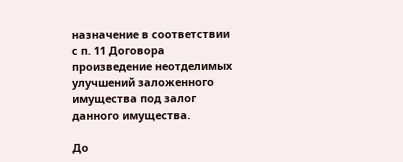назначение в соответствии с п. 11 Договора произведение неотделимых улучшений заложенного имущества под залог данного имущества.

До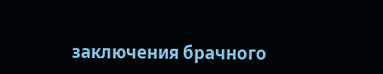заключения брачного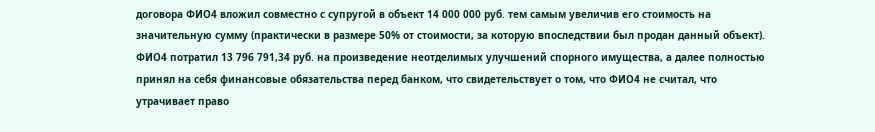договора ФИО4 вложил совместно с супругой в объект 14 000 000 руб. тем самым увеличив его стоимость на значительную сумму (практически в размере 50% от стоимости, за которую впоследствии был продан данный объект). ФИО4 потратил 13 796 791,34 руб. на произведение неотделимых улучшений спорного имущества, а далее полностью принял на себя финансовые обязательства перед банком, что свидетельствует о том, что ФИО4 не считал, что утрачивает право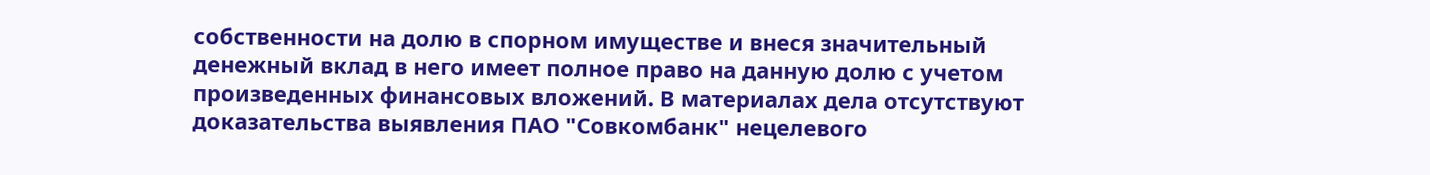собственности на долю в спорном имуществе и внеся значительный денежный вклад в него имеет полное право на данную долю с учетом произведенных финансовых вложений. В материалах дела отсутствуют доказательства выявления ПАО "Совкомбанк" нецелевого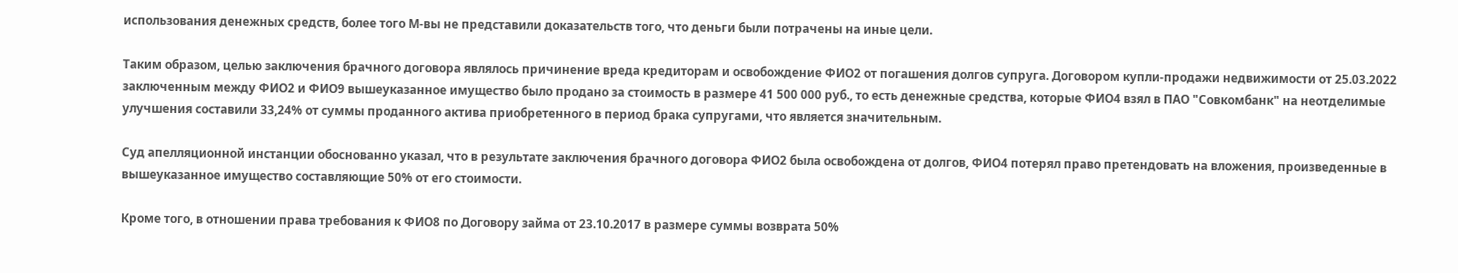использования денежных средств, более того М-вы не представили доказательств того, что деньги были потрачены на иные цели.

Таким образом, целью заключения брачного договора являлось причинение вреда кредиторам и освобождение ФИО2 от погашения долгов супруга. Договором купли-продажи недвижимости от 25.03.2022 заключенным между ФИО2 и ФИО9 вышеуказанное имущество было продано за стоимость в размере 41 500 000 руб., то есть денежные средства, которые ФИО4 взял в ПАО "Совкомбанк" на неотделимые улучшения составили 33,24% от суммы проданного актива приобретенного в период брака супругами, что является значительным.

Суд апелляционной инстанции обоснованно указал, что в результате заключения брачного договора ФИО2 была освобождена от долгов, ФИО4 потерял право претендовать на вложения, произведенные в вышеуказанное имущество составляющие 50% от его стоимости.

Кроме того, в отношении права требования к ФИО8 по Договору займа от 23.10.2017 в размере суммы возврата 50%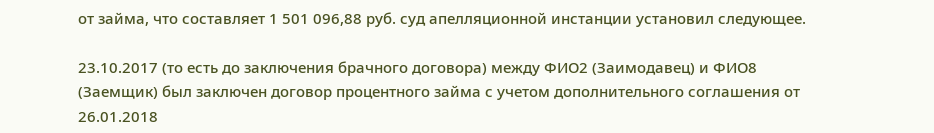от займа, что составляет 1 501 096,88 руб. суд апелляционной инстанции установил следующее.

23.10.2017 (то есть до заключения брачного договора) между ФИО2 (Заимодавец) и ФИО8 (Заемщик) был заключен договор процентного займа с учетом дополнительного соглашения от 26.01.2018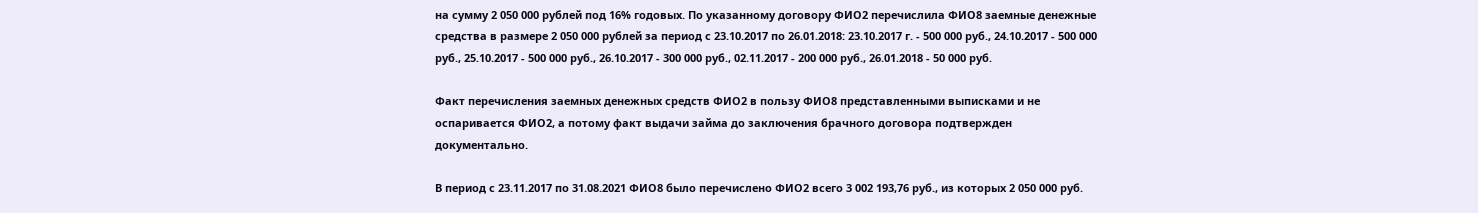на сумму 2 050 000 рублей под 16% годовых. По указанному договору ФИО2 перечислила ФИО8 заемные денежные средства в размере 2 050 000 рублей за период с 23.10.2017 по 26.01.2018: 23.10.2017 г. - 500 000 руб., 24.10.2017 - 500 000 руб., 25.10.2017 - 500 000 руб., 26.10.2017 - 300 000 руб., 02.11.2017 - 200 000 руб., 26.01.2018 - 50 000 руб.

Факт перечисления заемных денежных средств ФИО2 в пользу ФИО8 представленными выписками и не оспаривается ФИО2, а потому факт выдачи займа до заключения брачного договора подтвержден документально.

В период с 23.11.2017 по 31.08.2021 ФИО8 было перечислено ФИО2 всего 3 002 193,76 руб., из которых 2 050 000 руб.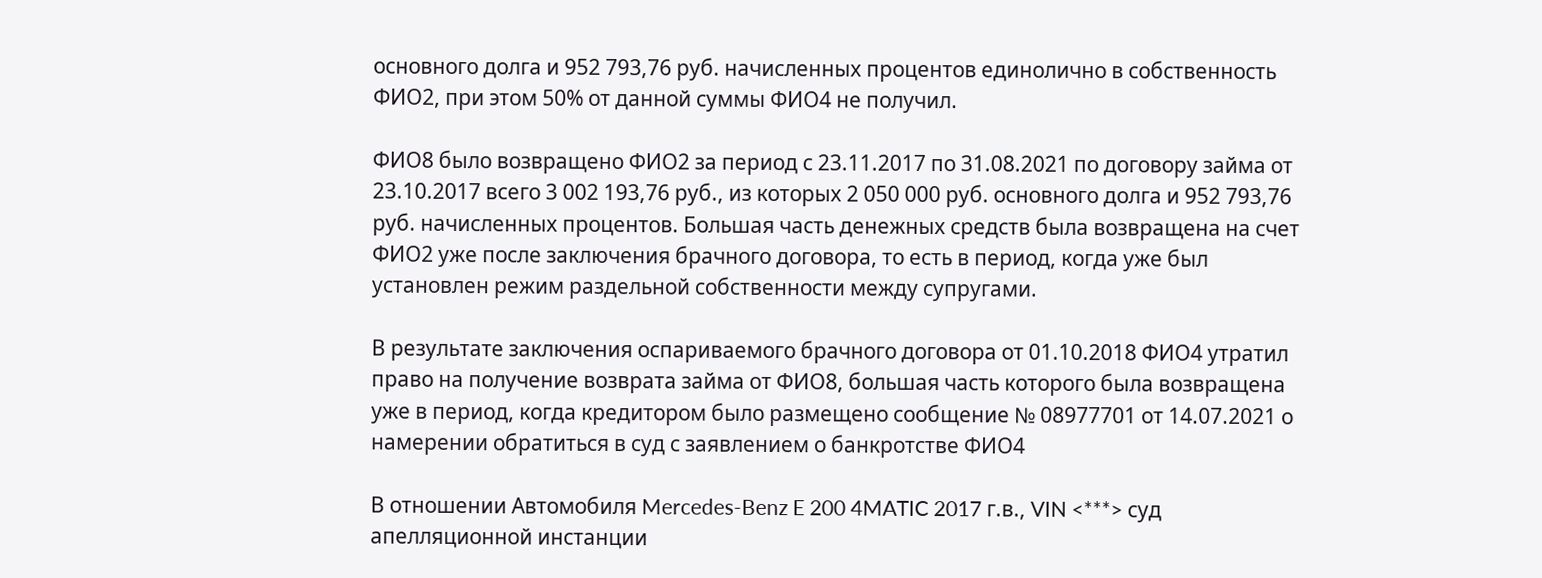основного долга и 952 793,76 руб. начисленных процентов единолично в собственность ФИО2, при этом 50% от данной суммы ФИО4 не получил.

ФИО8 было возвращено ФИО2 за период с 23.11.2017 по 31.08.2021 по договору займа от 23.10.2017 всего 3 002 193,76 руб., из которых 2 050 000 руб. основного долга и 952 793,76 руб. начисленных процентов. Большая часть денежных средств была возвращена на счет ФИО2 уже после заключения брачного договора, то есть в период, когда уже был установлен режим раздельной собственности между супругами.

В результате заключения оспариваемого брачного договора от 01.10.2018 ФИО4 утратил право на получение возврата займа от ФИО8, большая часть которого была возвращена уже в период, когда кредитором было размещено сообщение № 08977701 от 14.07.2021 о намерении обратиться в суд с заявлением о банкротстве ФИО4

В отношении Автомобиля Mercedes-Benz E 200 4MATIC 2017 г.в., VIN <***> суд апелляционной инстанции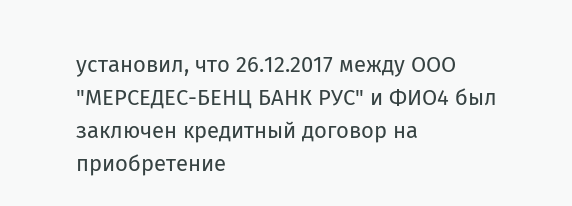установил, что 26.12.2017 между ООО "МЕРСЕДЕС-БЕНЦ БАНК РУС" и ФИО4 был заключен кредитный договор на приобретение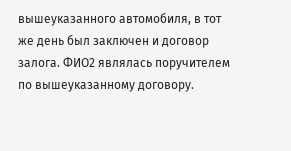вышеуказанного автомобиля, в тот же день был заключен и договор залога. ФИО2 являлась поручителем по вышеуказанному договору.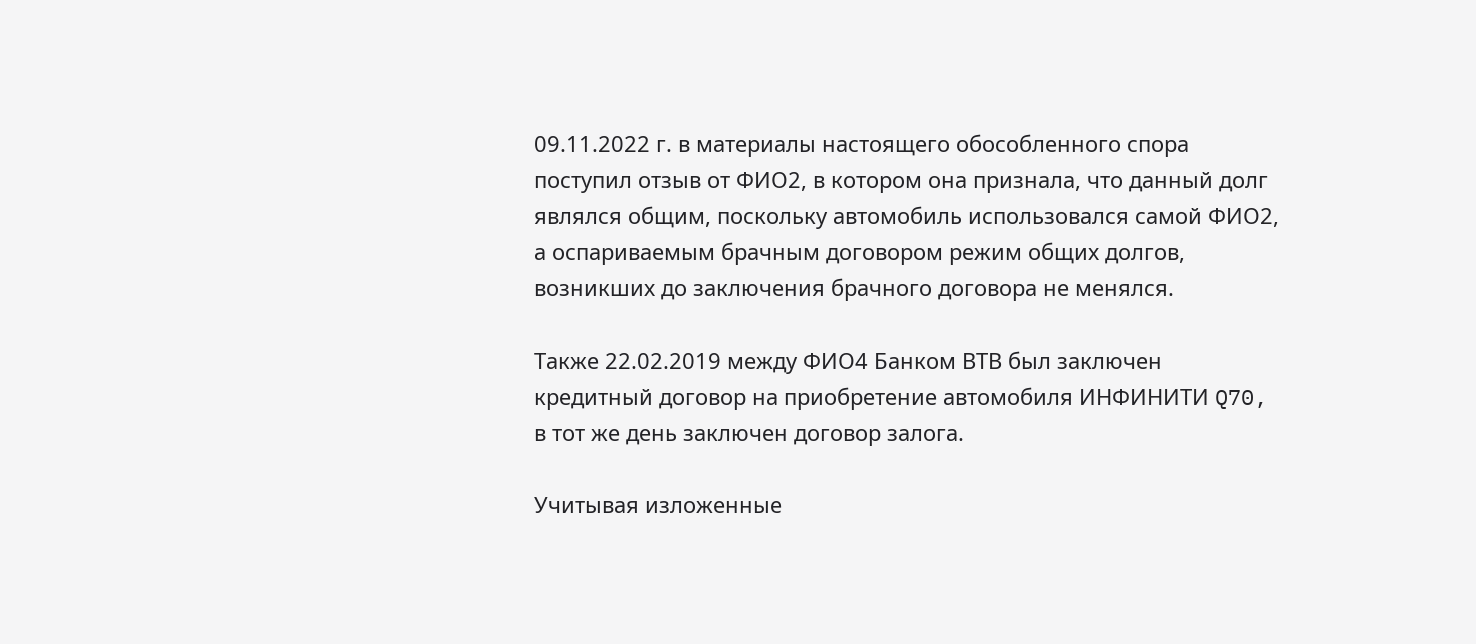09.11.2022 г. в материалы настоящего обособленного спора поступил отзыв от ФИО2, в котором она признала, что данный долг являлся общим, поскольку автомобиль использовался самой ФИО2, а оспариваемым брачным договором режим общих долгов, возникших до заключения брачного договора не менялся.

Также 22.02.2019 между ФИО4 Банком ВТВ был заключен кредитный договор на приобретение автомобиля ИНФИНИТИ Q70, в тот же день заключен договор залога.

Учитывая изложенные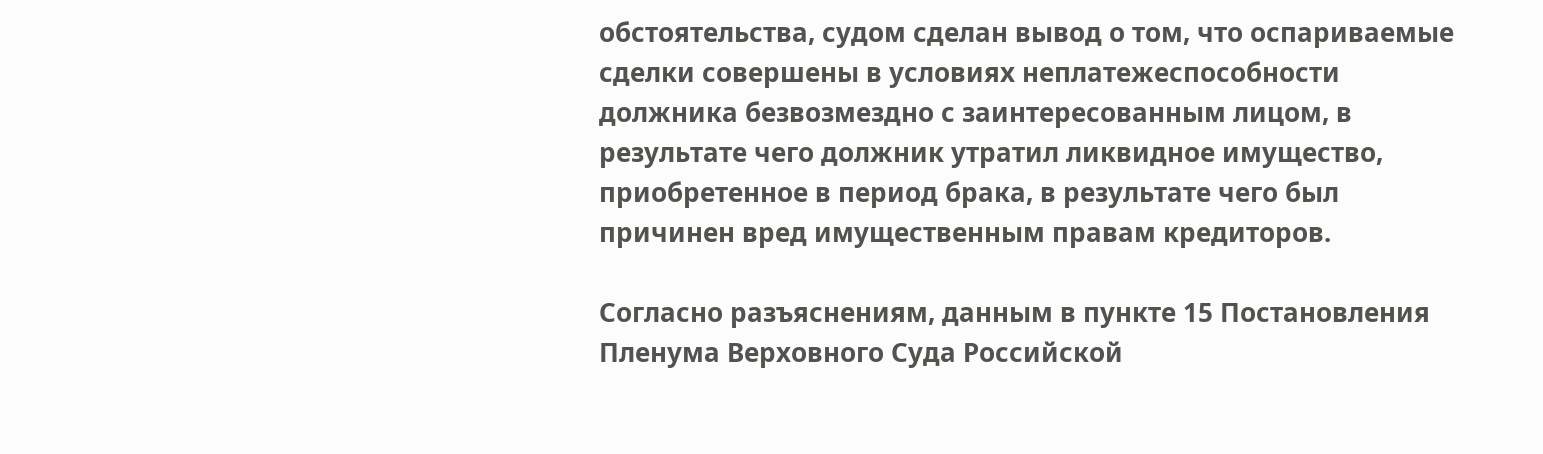обстоятельства, судом сделан вывод о том, что оспариваемые сделки совершены в условиях неплатежеспособности должника безвозмездно с заинтересованным лицом, в результате чего должник утратил ликвидное имущество, приобретенное в период брака, в результате чего был причинен вред имущественным правам кредиторов.

Согласно разъяснениям, данным в пункте 15 Постановления Пленума Верховного Суда Российской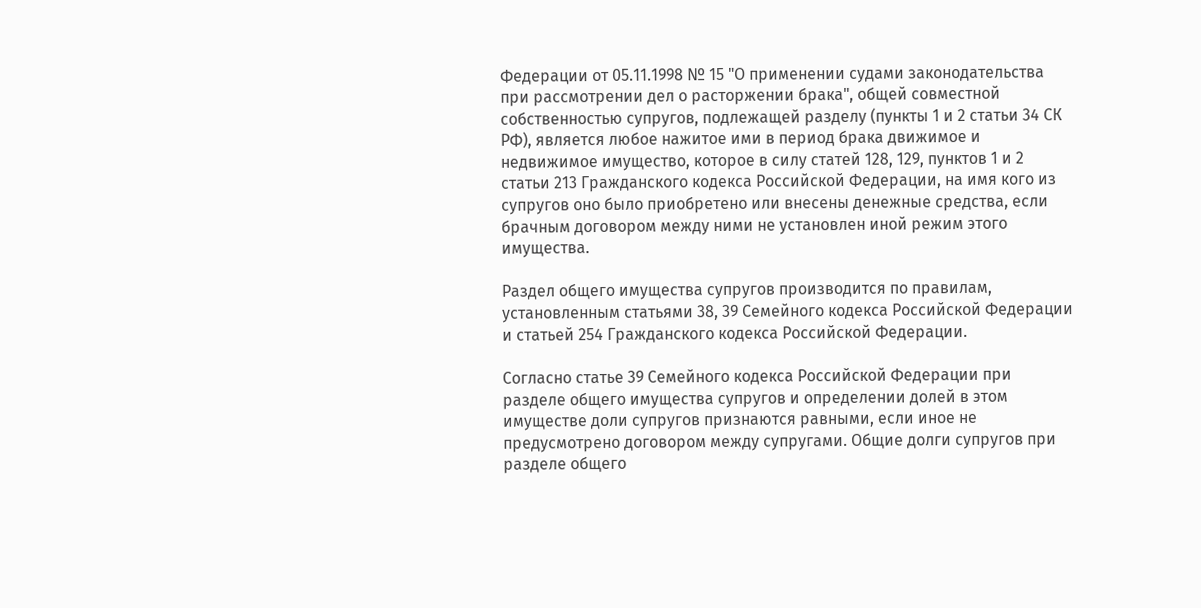Федерации от 05.11.1998 № 15 "О применении судами законодательства при рассмотрении дел о расторжении брака", общей совместной собственностью супругов, подлежащей разделу (пункты 1 и 2 статьи 34 СК РФ), является любое нажитое ими в период брака движимое и недвижимое имущество, которое в силу статей 128, 129, пунктов 1 и 2 статьи 213 Гражданского кодекса Российской Федерации, на имя кого из супругов оно было приобретено или внесены денежные средства, если брачным договором между ними не установлен иной режим этого имущества.

Раздел общего имущества супругов производится по правилам, установленным статьями 38, 39 Семейного кодекса Российской Федерации и статьей 254 Гражданского кодекса Российской Федерации.

Согласно статье 39 Семейного кодекса Российской Федерации при разделе общего имущества супругов и определении долей в этом имуществе доли супругов признаются равными, если иное не предусмотрено договором между супругами. Общие долги супругов при разделе общего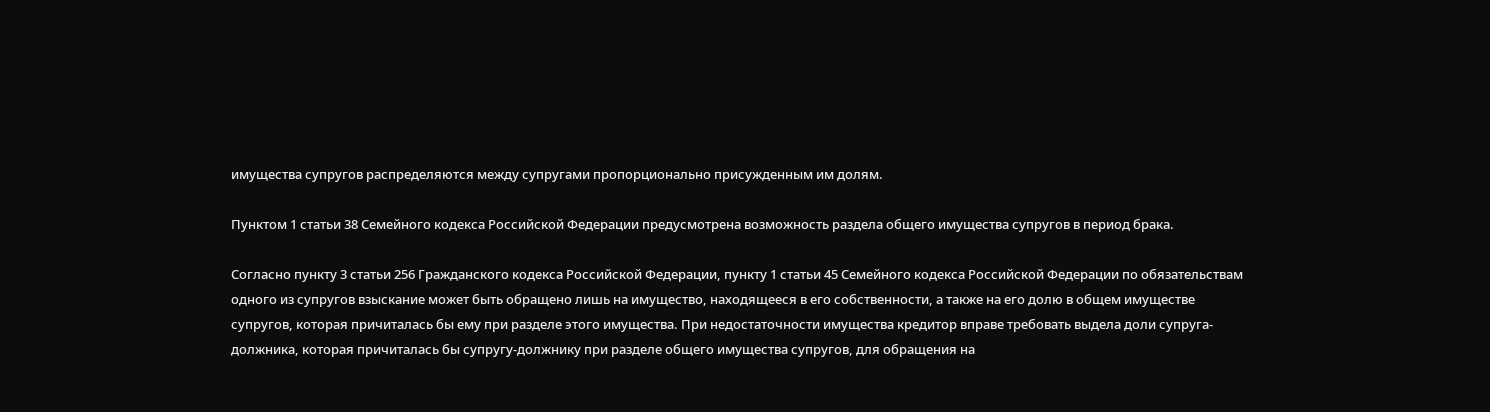имущества супругов распределяются между супругами пропорционально присужденным им долям.

Пунктом 1 статьи 38 Семейного кодекса Российской Федерации предусмотрена возможность раздела общего имущества супругов в период брака.

Согласно пункту 3 статьи 256 Гражданского кодекса Российской Федерации, пункту 1 статьи 45 Семейного кодекса Российской Федерации по обязательствам одного из супругов взыскание может быть обращено лишь на имущество, находящееся в его собственности, а также на его долю в общем имуществе супругов, которая причиталась бы ему при разделе этого имущества. При недостаточности имущества кредитор вправе требовать выдела доли супруга-должника, которая причиталась бы супругу-должнику при разделе общего имущества супругов, для обращения на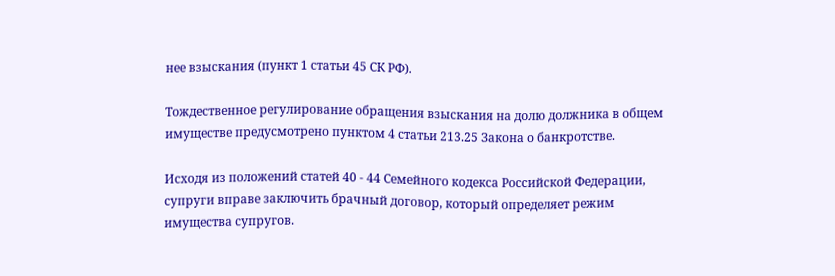нее взыскания (пункт 1 статьи 45 СК РФ).

Тождественное регулирование обращения взыскания на долю должника в общем имуществе предусмотрено пунктом 4 статьи 213.25 Закона о банкротстве.

Исходя из положений статей 40 - 44 Семейного кодекса Российской Федерации, супруги вправе заключить брачный договор, который определяет режим имущества супругов.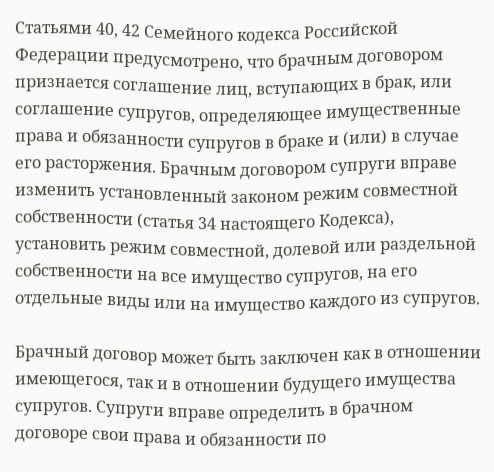Статьями 40, 42 Семейного кодекса Российской Федерации предусмотрено, что брачным договором признается соглашение лиц, вступающих в брак, или соглашение супругов, определяющее имущественные права и обязанности супругов в браке и (или) в случае его расторжения. Брачным договором супруги вправе изменить установленный законом режим совместной собственности (статья 34 настоящего Кодекса), установить режим совместной, долевой или раздельной собственности на все имущество супругов, на его отдельные виды или на имущество каждого из супругов.

Брачный договор может быть заключен как в отношении имеющегося, так и в отношении будущего имущества супругов. Супруги вправе определить в брачном договоре свои права и обязанности по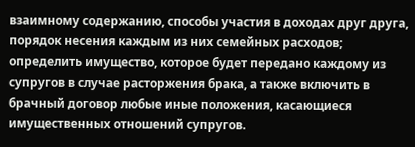взаимному содержанию, способы участия в доходах друг друга, порядок несения каждым из них семейных расходов; определить имущество, которое будет передано каждому из супругов в случае расторжения брака, а также включить в брачный договор любые иные положения, касающиеся имущественных отношений супругов.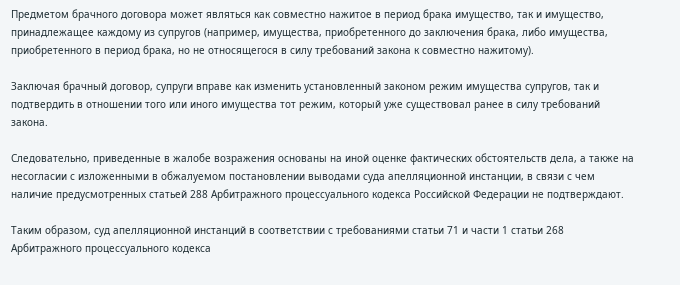Предметом брачного договора может являться как совместно нажитое в период брака имущество, так и имущество, принадлежащее каждому из супругов (например, имущества, приобретенного до заключения брака, либо имущества, приобретенного в период брака, но не относящегося в силу требований закона к совместно нажитому).

Заключая брачный договор, супруги вправе как изменить установленный законом режим имущества супругов, так и подтвердить в отношении того или иного имущества тот режим, который уже существовал ранее в силу требований закона.

Следовательно, приведенные в жалобе возражения основаны на иной оценке фактических обстоятельств дела, а также на несогласии с изложенными в обжалуемом постановлении выводами суда апелляционной инстанции, в связи с чем наличие предусмотренных статьей 288 Арбитражного процессуального кодекса Российской Федерации не подтверждают.

Таким образом, суд апелляционной инстанций в соответствии с требованиями статьи 71 и части 1 статьи 268 Арбитражного процессуального кодекса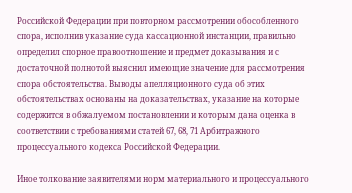Российской Федерации при повторном рассмотрении обособленного спора, исполнив указание суда кассационной инстанции, правильно определил спорное правоотношение и предмет доказывания и с достаточной полнотой выяснил имеющие значение для рассмотрения спора обстоятельства. Выводы апелляционного суда об этих обстоятельствах основаны на доказательствах, указание на которые содержится в обжалуемом постановлении и которым дана оценка в соответствии с требованиями статей 67, 68, 71 Арбитражного процессуального кодекса Российской Федерации.

Иное толкование заявителями норм материального и процессуального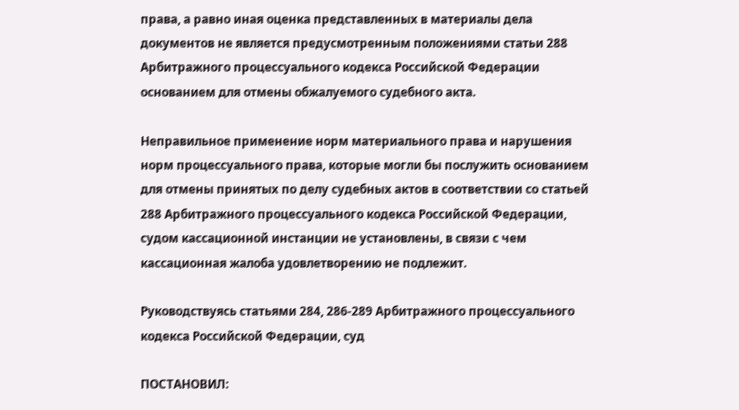права, а равно иная оценка представленных в материалы дела документов не является предусмотренным положениями статьи 288 Арбитражного процессуального кодекса Российской Федерации основанием для отмены обжалуемого судебного акта.

Неправильное применение норм материального права и нарушения норм процессуального права, которые могли бы послужить основанием для отмены принятых по делу судебных актов в соответствии со статьей 288 Арбитражного процессуального кодекса Российской Федерации, судом кассационной инстанции не установлены, в связи с чем кассационная жалоба удовлетворению не подлежит.

Руководствуясь статьями 284, 286-289 Арбитражного процессуального кодекса Российской Федерации, суд

ПОСТАНОВИЛ: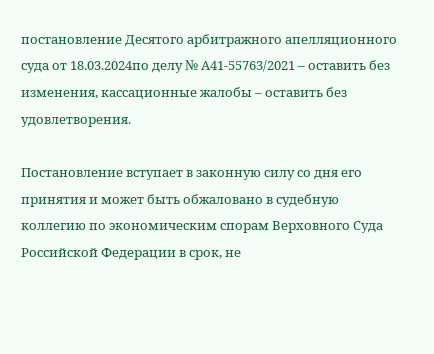постановление Десятого арбитражного апелляционного суда от 18.03.2024по делу № А41-55763/2021 – оставить без изменения, кассационные жалобы – оставить без удовлетворения.

Постановление вступает в законную силу со дня его принятия и может быть обжаловано в судебную коллегию по экономическим спорам Верховного Суда Российской Федерации в срок, не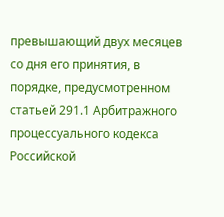превышающий двух месяцев со дня его принятия, в порядке, предусмотренном статьей 291.1 Арбитражного процессуального кодекса Российской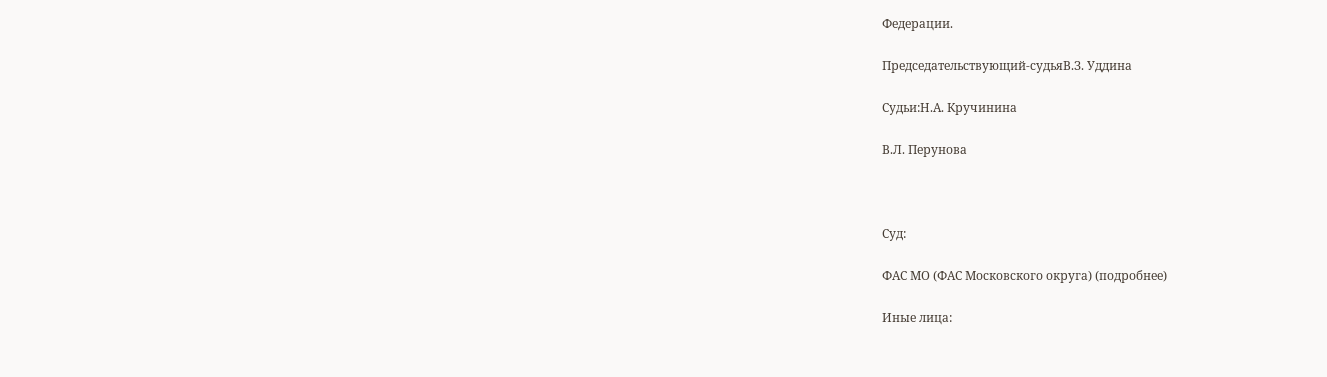Федерации.

Председательствующий-судьяВ.З. Уддина

Судьи:Н.А. Кручинина

В.Л. Перунова



Суд:

ФАС МО (ФАС Московского округа) (подробнее)

Иные лица: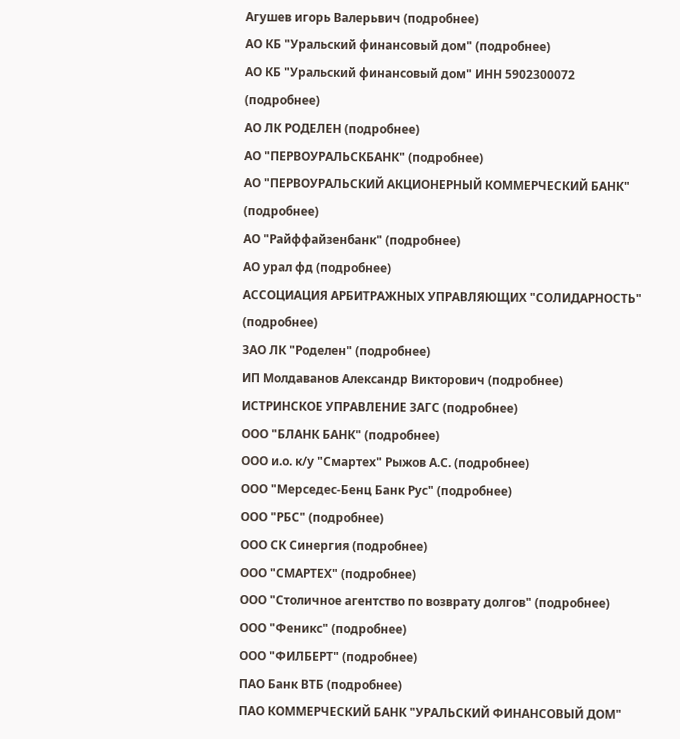Агушев игорь Валерьвич (подробнее)
АО КБ "Уральский финансовый дом" (подробнее)
АО КБ "Уральский финансовый дом" ИНН 5902300072 (подробнее)
АО ЛК РОДЕЛЕН (подробнее)
АО "ПЕРВОУРАЛЬСКБАНК" (подробнее)
АО "ПЕРВОУРАЛЬСКИЙ АКЦИОНЕРНЫЙ КОММЕРЧЕСКИЙ БАНК" (подробнее)
АО "Райффайзенбанк" (подробнее)
АО урал фд (подробнее)
АССОЦИАЦИЯ АРБИТРАЖНЫХ УПРАВЛЯЮЩИХ "СОЛИДАРНОСТЬ" (подробнее)
ЗАО ЛК "Роделен" (подробнее)
ИП Молдаванов Александр Викторович (подробнее)
ИСТРИНСКОЕ УПРАВЛЕНИЕ ЗАГС (подробнее)
ООО "БЛАНК БАНК" (подробнее)
ООО и.о. к/у "Смартех" Рыжов А.С. (подробнее)
ООО "Мерседес-Бенц Банк Рус" (подробнее)
ООО "РБС" (подробнее)
ООО СК Синергия (подробнее)
ООО "СМАРТЕХ" (подробнее)
ООО "Столичное агентство по возврату долгов" (подробнее)
ООО "Феникс" (подробнее)
ООО "ФИЛБЕРТ" (подробнее)
ПАО Банк ВТБ (подробнее)
ПАО КОММЕРЧЕСКИЙ БАНК "УРАЛЬСКИЙ ФИНАНСОВЫЙ ДОМ"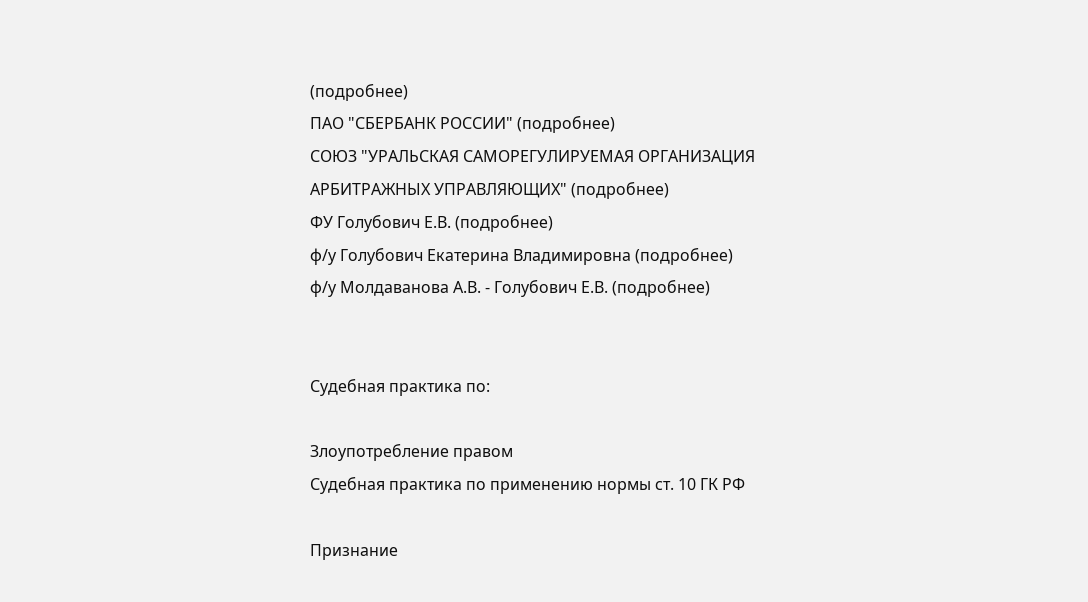(подробнее)
ПАО "СБЕРБАНК РОССИИ" (подробнее)
СОЮЗ "УРАЛЬСКАЯ САМОРЕГУЛИРУЕМАЯ ОРГАНИЗАЦИЯ АРБИТРАЖНЫХ УПРАВЛЯЮЩИХ" (подробнее)
ФУ Голубович Е.В. (подробнее)
ф/у Голубович Екатерина Владимировна (подробнее)
ф/у Молдаванова А.В. - Голубович Е.В. (подробнее)


Судебная практика по:

Злоупотребление правом
Судебная практика по применению нормы ст. 10 ГК РФ

Признание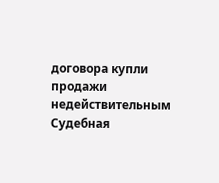договора купли продажи недействительным
Судебная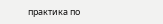практика по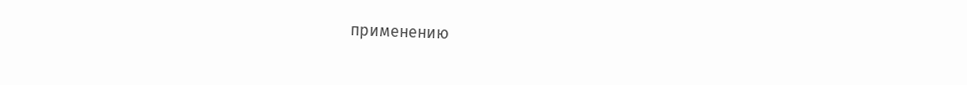применению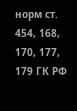норм ст. 454, 168, 170, 177, 179 ГК РФ